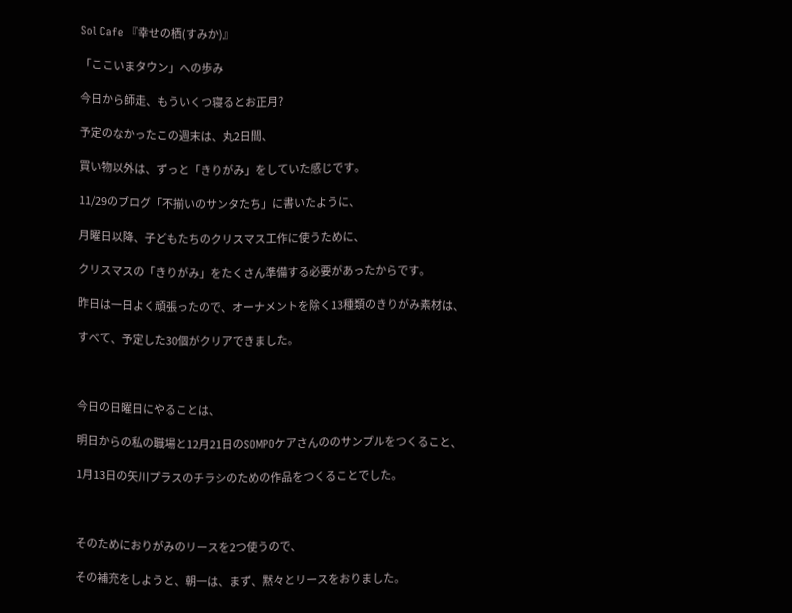Sol Cafe 『幸せの栖(すみか)』

「ここいまタウン」への歩み

今日から師走、もういくつ寝るとお正月?

予定のなかったこの週末は、丸2日間、

買い物以外は、ずっと「きりがみ」をしていた感じです。

11/29のブログ「不揃いのサンタたち」に書いたように、

月曜日以降、子どもたちのクリスマス工作に使うために、

クリスマスの「きりがみ」をたくさん準備する必要があったからです。

昨日は一日よく頑張ったので、オーナメントを除く13種類のきりがみ素材は、

すべて、予定した30個がクリアできました。



今日の日曜日にやることは、

明日からの私の職場と12月21日のSOMPOケアさんののサンプルをつくること、

1月13日の矢川プラスのチラシのための作品をつくることでした。



そのためにおりがみのリースを2つ使うので、

その補充をしようと、朝一は、まず、黙々とリースをおりました。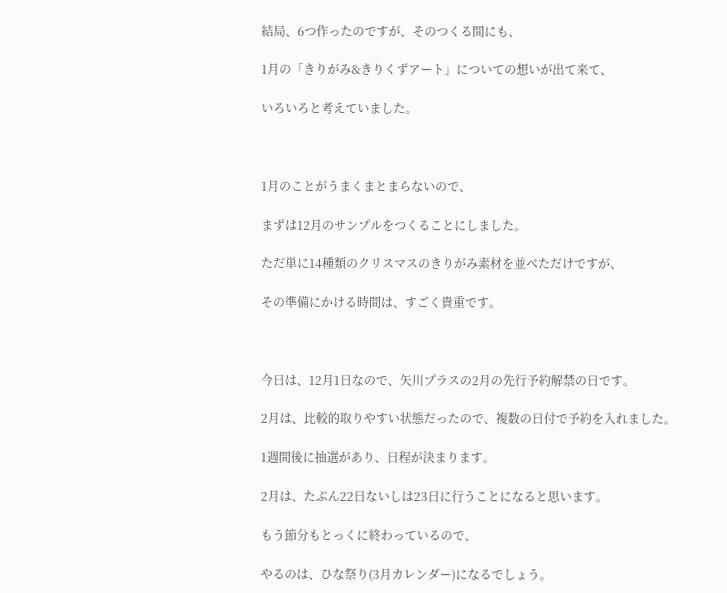結局、6つ作ったのですが、そのつくる間にも、

1月の「きりがみ&きりくずアート」についての想いが出て来て、

いろいろと考えていました。



1月のことがうまくまとまらないので、

まずは12月のサンプルをつくることにしました。

ただ単に14種類のクリスマスのきりがみ素材を並べただけですが、

その準備にかける時間は、すごく貴重です。



今日は、12月1日なので、矢川プラスの2月の先行予約解禁の日です。

2月は、比較的取りやすい状態だったので、複数の日付で予約を入れました。

1週間後に抽選があり、日程が決まります。

2月は、たぶん22日ないしは23日に行うことになると思います。

もう節分もとっくに終わっているので、

やるのは、ひな祭り(3月カレンダー)になるでしょう。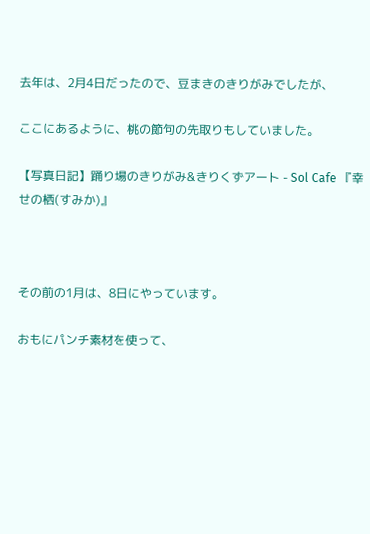去年は、2月4日だったので、豆まきのきりがみでしたが、

ここにあるように、桃の節句の先取りもしていました。

【写真日記】踊り場のきりがみ&きりくずアート - Sol Cafe 『幸せの栖(すみか)』



その前の1月は、8日にやっています。

おもにパンチ素材を使って、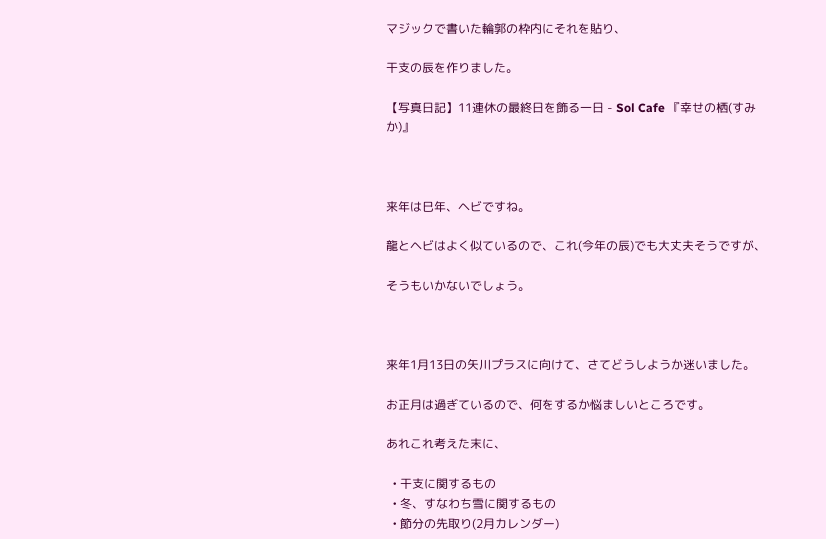マジックで書いた輪郭の枠内にそれを貼り、

干支の辰を作りました。

【写真日記】11連休の最終日を飾る一日 - Sol Cafe 『幸せの栖(すみか)』



来年は巳年、ヘビですね。

龍とヘビはよく似ているので、これ(今年の辰)でも大丈夫そうですが、

そうもいかないでしょう。



来年1月13日の矢川プラスに向けて、さてどうしようか迷いました。

お正月は過ぎているので、何をするか悩ましいところです。

あれこれ考えた末に、

  • 干支に関するもの
  • 冬、すなわち雪に関するもの
  • 節分の先取り(2月カレンダー)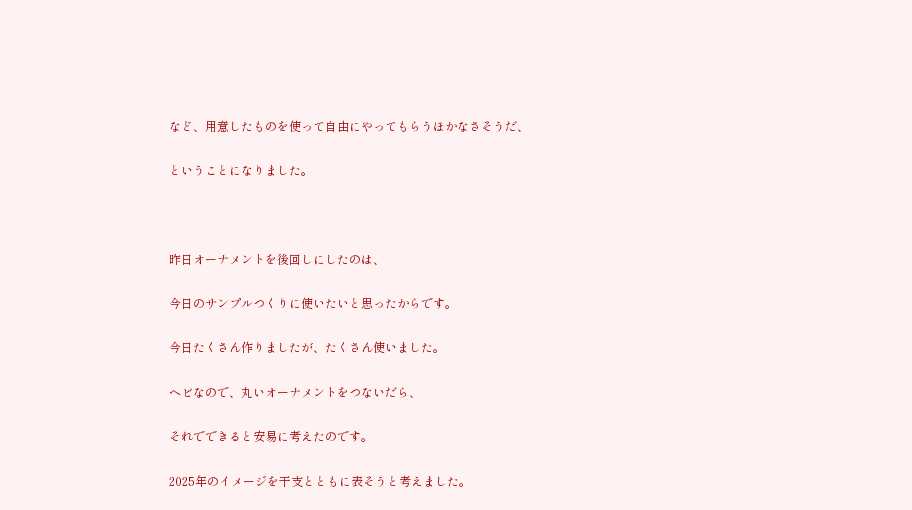など、用意したものを使って自由にやってもらうほかなさそうだ、

ということになりました。



昨日オーナメントを後回しにしたのは、

今日のサンプルつくりに使いたいと思ったからです。

今日たくさん作りましたが、たくさん使いました。

ヘビなので、丸いオーナメントをつないだら、

それでできると安易に考えたのです。

2025年のイメージを干支とともに表そうと考えました。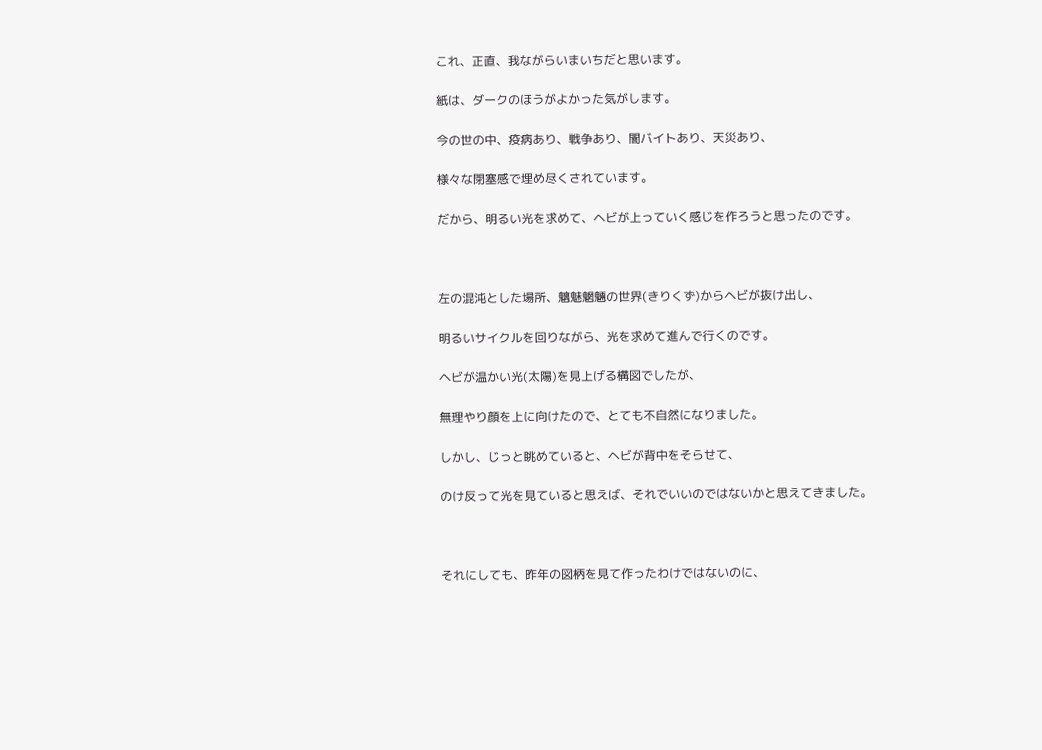これ、正直、我ながらいまいちだと思います。

紙は、ダークのほうがよかった気がします。

今の世の中、疫病あり、戦争あり、闇バイトあり、天災あり、

様々な閉塞感で埋め尽くされています。

だから、明るい光を求めて、ヘビが上っていく感じを作ろうと思ったのです。



左の混沌とした場所、魑魅魍魎の世界(きりくず)からヘビが抜け出し、

明るいサイクルを回りながら、光を求めて進んで行くのです。

ヘビが温かい光(太陽)を見上げる構図でしたが、

無理やり顔を上に向けたので、とても不自然になりました。

しかし、じっと眺めていると、ヘビが背中をそらせて、

のけ反って光を見ていると思えば、それでいいのではないかと思えてきました。



それにしても、昨年の図柄を見て作ったわけではないのに、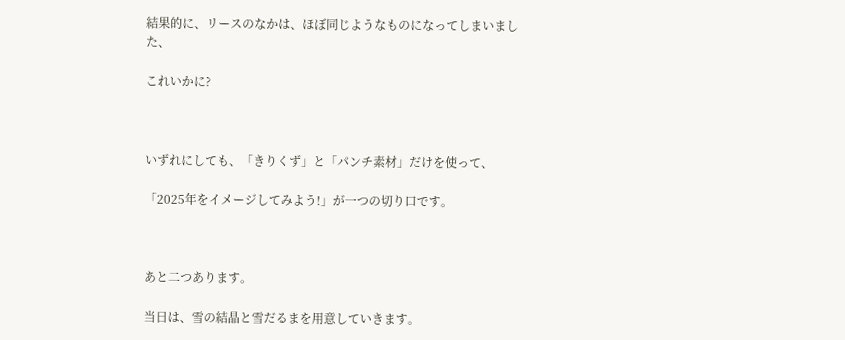結果的に、リースのなかは、ほぼ同じようなものになってしまいました、

これいかに?



いずれにしても、「きりくず」と「パンチ素材」だけを使って、

「2025年をイメージしてみよう!」が一つの切り口です。



あと二つあります。

当日は、雪の結晶と雪だるまを用意していきます。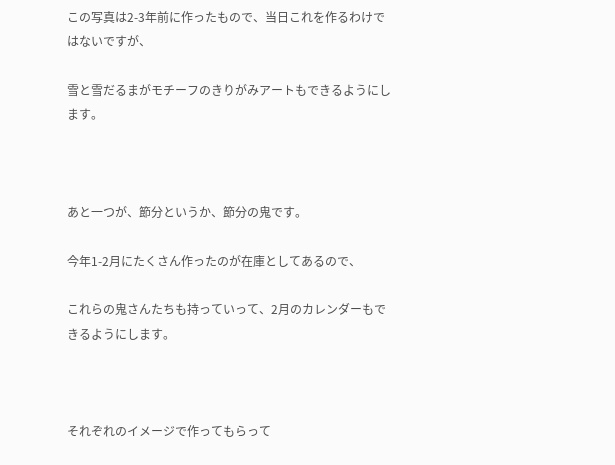この写真は2-3年前に作ったもので、当日これを作るわけではないですが、

雪と雪だるまがモチーフのきりがみアートもできるようにします。



あと一つが、節分というか、節分の鬼です。

今年1-2月にたくさん作ったのが在庫としてあるので、

これらの鬼さんたちも持っていって、2月のカレンダーもできるようにします。



それぞれのイメージで作ってもらって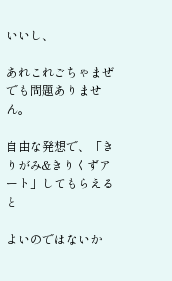いいし、

あれこれごちゃまぜでも問題ありません。

自由な発想で、「きりがみ&きりくずアート」してもらえると

よいのではないか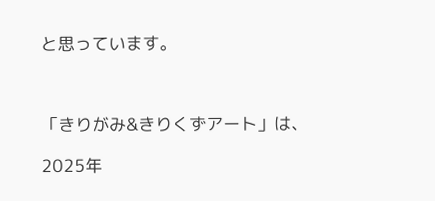と思っています。



「きりがみ&きりくずアート」は、

2025年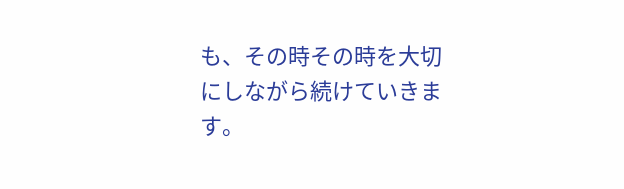も、その時その時を大切にしながら続けていきます。